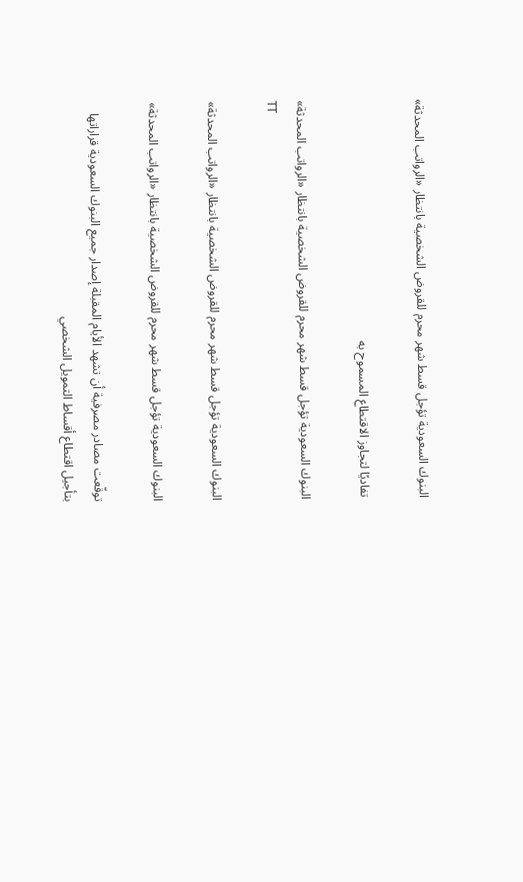البنوك السعودية تؤجل قسط شهر محرم للقروض الشخصية بانتظار «الرواتب المحدثة»

تفاديًا لتجاوز الاقتطاع المسموح به

البنوك السعودية تؤجل قسط شهر محرم للقروض الشخصية بانتظار «الرواتب المحدثة»
TT

البنوك السعودية تؤجل قسط شهر محرم للقروض الشخصية بانتظار «الرواتب المحدثة»

البنوك السعودية تؤجل قسط شهر محرم للقروض الشخصية بانتظار «الرواتب المحدثة»

توقّعت مصادر مصرفية أن تشهد الأيام المقبلة إصدار جميع البنوك السعودية قراراتها بتأجيل اقتطاع أقساط التمويل الشخصي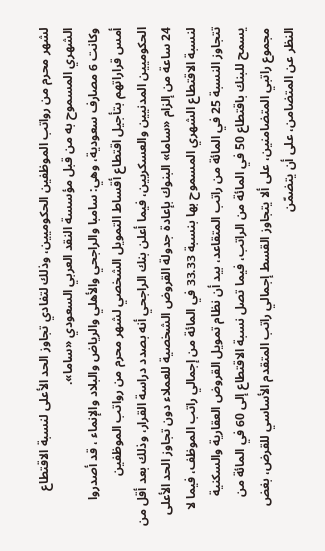لشهر محرم من رواتب الموظفين الحكوميين، وذلك لتفادي تجاوز الحد الأعلى لنسبة الاقتطاع الشهري المسموح به من قبل مؤسسة النقد العربي السعودي «ساما».
وكانت 6 مصارف سعودية، وهي: سامبا والراجحي والأهلي والرياض والبلاد والإنماء ، قد أصدروا أمس قراراتهم بتأجيل اقتطاع أقساط التمويل الشخصي لشهر محرم من رواتب الموظفين الحكوميين المدنيين والعسكريين، فيما أعلن بنك الراجحي أنه بصدد دراسة القرار، وذلك بعد أقل من 24 ساعة من إلزام «ساما» البنوك بإعادة جدولة القروض الشخصية للعملاء دون تجاوز الحد الأعلى لنسبة الاقتطاع الشهري المسموح بها بنسبة 33.33 في المائة من إجمالي راتب الموظف، فيما لا تتجاوز النسبة 25 في المائة من راتب المتقاعد، بيد أن نظام تمويل القروض العقارية والسكنية يسمح للبنك باقتطاع 50 في المائة من الراتب، فيما تصل نسبة الاقتطاع إلى 60 في المائة من مجموع راتبي المتضامنين، على ألا يتجاوز القسط إجمالي راتب المتقدم الأساسي للقرض، بغض النظر عن المتضامن، على أن يتضمّن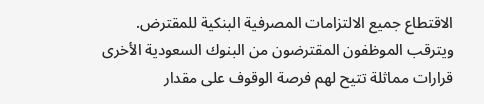الاقتطاع جميع الالتزامات المصرفية البنكية للمقترض.
ويترقب الموظفون المقترضون من البنوك السعودية الأخرى قرارات مماثلة تتيح لهم فرصة الوقوف على مقدار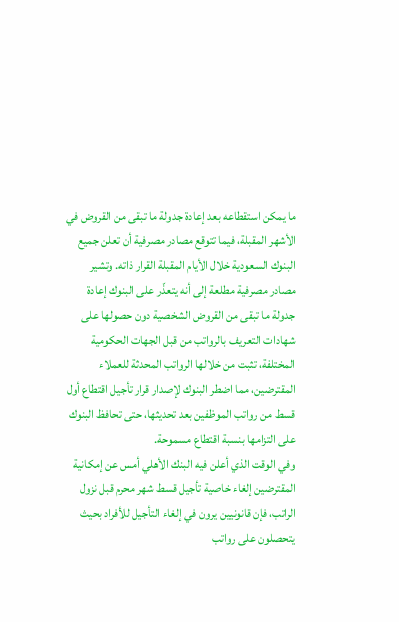ما يمكن استقطاعه بعد إعادة جدولة ما تبقى من القروض في الأشهر المقبلة، فيما تتوقع مصادر مصرفية أن تعلن جميع البنوك السعودية خلال الأيام المقبلة القرار ذاته. وتشير مصادر مصرفية مطلعة إلى أنه يتعذّر على البنوك إعادة جدولة ما تبقى من القروض الشخصية دون حصولها على شهادات التعريف بالرواتب من قبل الجهات الحكومية المختلفة، تثبت من خلالها الرواتب المحدثة للعملاء المقترضين، مما اضطر البنوك لإصدار قرار تأجيل اقتطاع أول قسط من رواتب الموظفين بعد تحديثها، حتى تحافظ البنوك على التزامها بنسبة اقتطاع مسموحة.
وفي الوقت الذي أعلن فيه البنك الأهلي أمس عن إمكانية المقترضين إلغاء خاصية تأجيل قسط شهر محرم قبل نزول الراتب، فإن قانونيين يرون في إلغاء التأجيل للأفراد بحيث يتحصلون على رواتب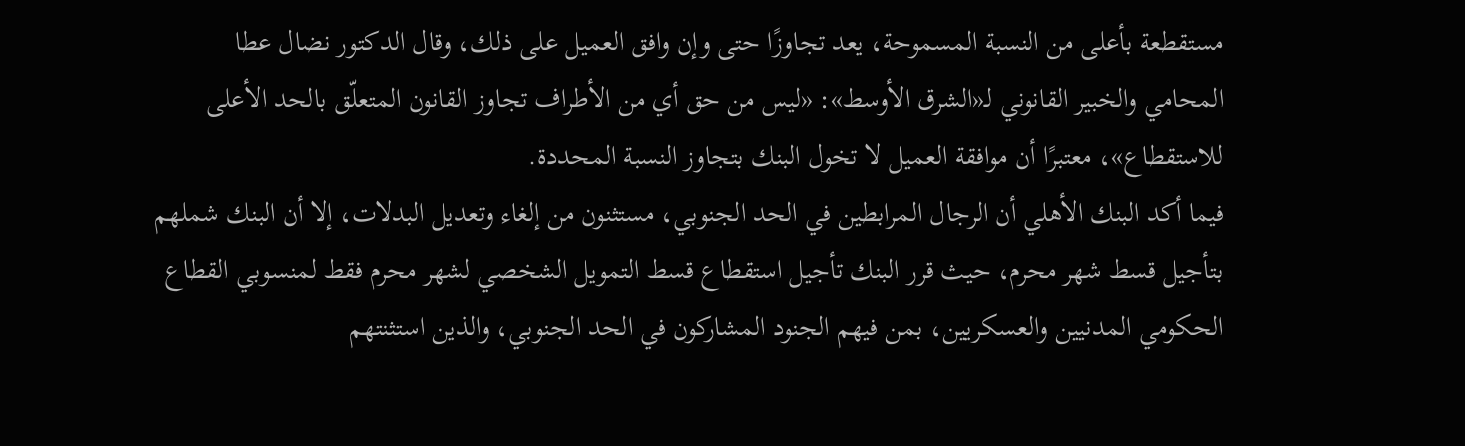مستقطعة بأعلى من النسبة المسموحة، يعد تجاوزًا حتى وإن وافق العميل على ذلك، وقال الدكتور نضال عطا المحامي والخبير القانوني لـ«الشرق الأوسط»: «ليس من حق أي من الأطراف تجاوز القانون المتعلّق بالحد الأعلى للاستقطاع»، معتبرًا أن موافقة العميل لا تخول البنك بتجاوز النسبة المحددة.
فيما أكد البنك الأهلي أن الرجال المرابطين في الحد الجنوبي، مستثنون من إلغاء وتعديل البدلات، إلا أن البنك شملهم بتأجيل قسط شهر محرم، حيث قرر البنك تأجيل استقطاع قسط التمويل الشخصي لشهر محرم فقط لمنسوبي القطاع الحكومي المدنيين والعسكريين، بمن فيهم الجنود المشاركون في الحد الجنوبي، والذين استثنتهم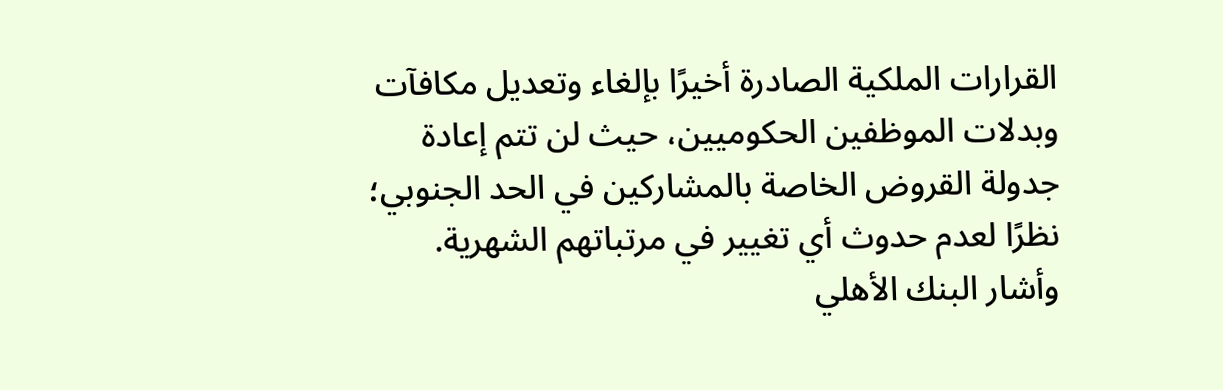القرارات الملكية الصادرة أخيرًا بإلغاء وتعديل مكافآت وبدلات الموظفين الحكوميين، حيث لن تتم إعادة جدولة القروض الخاصة بالمشاركين في الحد الجنوبي؛ نظرًا لعدم حدوث أي تغيير في مرتباتهم الشهرية.
وأشار البنك الأهلي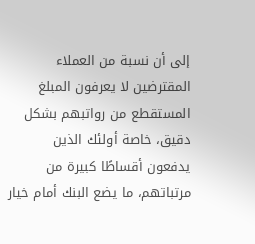إلى أن نسبة من العملاء المقترضين لا يعرفون المبلغ المستقطع من رواتبهم بشكل دقيق، خاصة أولئك الذين يدفعون أقساطًا كبيرة من مرتباتهم، ما يضع البنك أمام خيار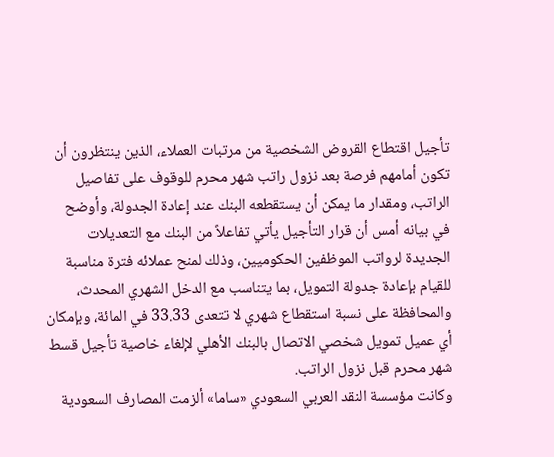تأجيل اقتطاع القروض الشخصية من مرتبات العملاء، الذين ينتظرون أن تكون أمامهم فرصة بعد نزول راتب شهر محرم للوقوف على تفاصيل الراتب، ومقدار ما يمكن أن يستقطعه البنك عند إعادة الجدولة، وأوضح في بيانه أمس أن قرار التأجيل يأتي تفاعلاً من البنك مع التعديلات الجديدة لرواتب الموظفين الحكوميين، وذلك لمنح عملائه فترة مناسبة للقيام بإعادة جدولة التمويل، بما يتناسب مع الدخل الشهري المحدث، والمحافظة على نسبة استقطاع شهري لا تتعدى 33.33 في المائة، وبإمكان أي عميل تمويل شخصي الاتصال بالبنك الأهلي لإلغاء خاصية تأجيل قسط شهر محرم قبل نزول الراتب.
وكانت مؤسسة النقد العربي السعودي «ساما» ألزمت المصارف السعودية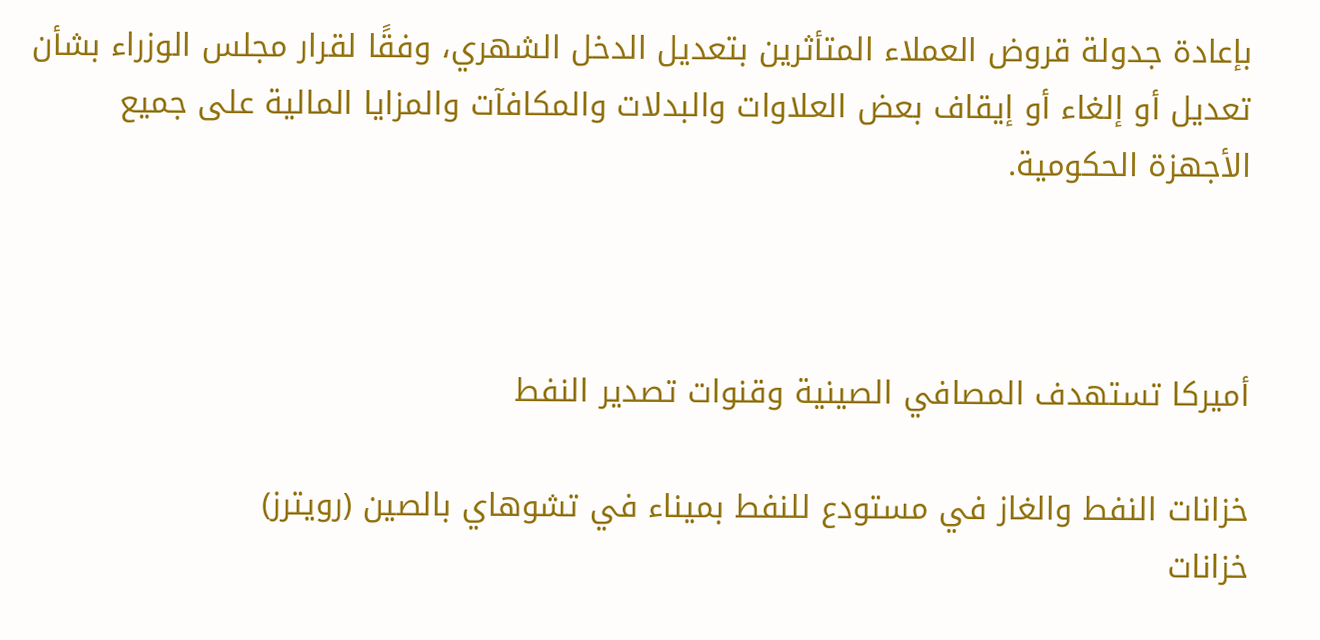بإعادة جدولة قروض العملاء المتأثرين بتعديل الدخل الشهري، وفقًا لقرار مجلس الوزراء بشأن تعديل أو إلغاء أو إيقاف بعض العلاوات والبدلات والمكافآت والمزايا المالية على جميع الأجهزة الحكومية.



أميركا تستهدف المصافي الصينية وقنوات تصدير النفط

خزانات النفط والغاز في مستودع للنفط بميناء في تشوهاي بالصين (رويترز)
خزانات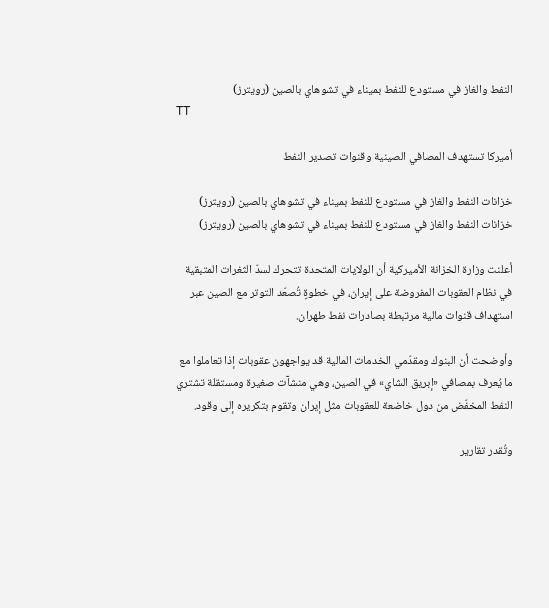النفط والغاز في مستودع للنفط بميناء في تشوهاي بالصين (رويترز)
TT

أميركا تستهدف المصافي الصينية وقنوات تصدير النفط

خزانات النفط والغاز في مستودع للنفط بميناء في تشوهاي بالصين (رويترز)
خزانات النفط والغاز في مستودع للنفط بميناء في تشوهاي بالصين (رويترز)

أعلنت وزارة الخزانة الأميركية أن الولايات المتحدة تتحرك لسدّ الثغرات المتبقية في نظام العقوبات المفروضة على إيران، في خطوةٍ تُصعّد التوتر مع الصين عبر استهداف قنوات مالية مرتبطة بصادرات نفط طهران.

وأوضحت أن البنوك ومقدّمي الخدمات المالية قد يواجهون عقوبات إذا تعاملوا مع ما يُعرف بمصافي «إبريق الشاي» في الصين، وهي منشآت صغيرة ومستقلة تشتري النفط المخفّض من دول خاضعة للعقوبات مثل إيران وتقوم بتكريره إلى وقود.

وتُقدر تقارير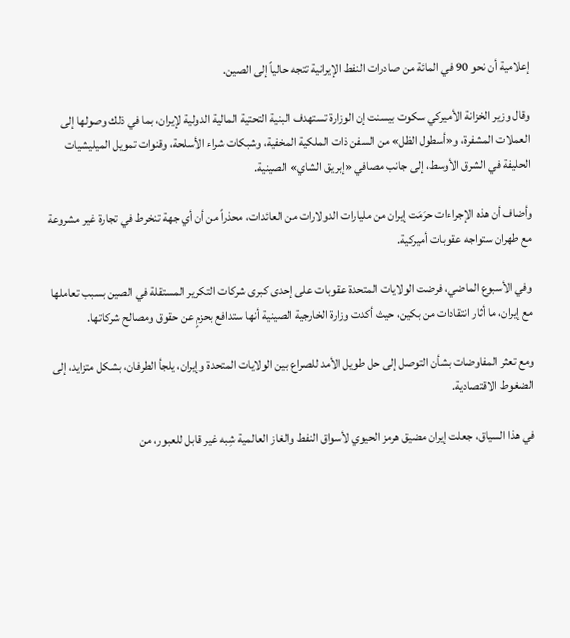إعلامية أن نحو 90 في المائة من صادرات النفط الإيرانية تتجه حالياً إلى الصين.

وقال وزير الخزانة الأميركي سكوت بيسنت إن الوزارة تستهدف البنية التحتية المالية الدولية لإيران، بما في ذلك وصولها إلى العملات المشفرة، و«أسطول الظل» من السفن ذات الملكية المخفية، وشبكات شراء الأسلحة، وقنوات تمويل الميليشيات الحليفة في الشرق الأوسط، إلى جانب مصافي «إبريق الشاي» الصينية.

وأضاف أن هذه الإجراءات حرَمَت إيران من مليارات الدولارات من العائدات، محذراً من أن أي جهة تنخرط في تجارة غير مشروعة مع طهران ستواجه عقوبات أميركية.

وفي الأسبوع الماضي، فرضت الولايات المتحدة عقوبات على إحدى كبرى شركات التكرير المستقلة في الصين بسبب تعاملها مع إيران، ما أثار انتقادات من بكين، حيث أكدت وزارة الخارجية الصينية أنها ستدافع بحزمٍ عن حقوق ومصالح شركاتها.

ومع تعثر المفاوضات بشأن التوصل إلى حل طويل الأمد للصراع بين الولايات المتحدة وإيران، يلجأ الطرفان، بشكل متزايد، إلى الضغوط الاقتصادية.

في هذا السياق، جعلت إيران مضيق هرمز الحيوي لأسواق النفط والغاز العالمية شِبه غير قابل للعبور، من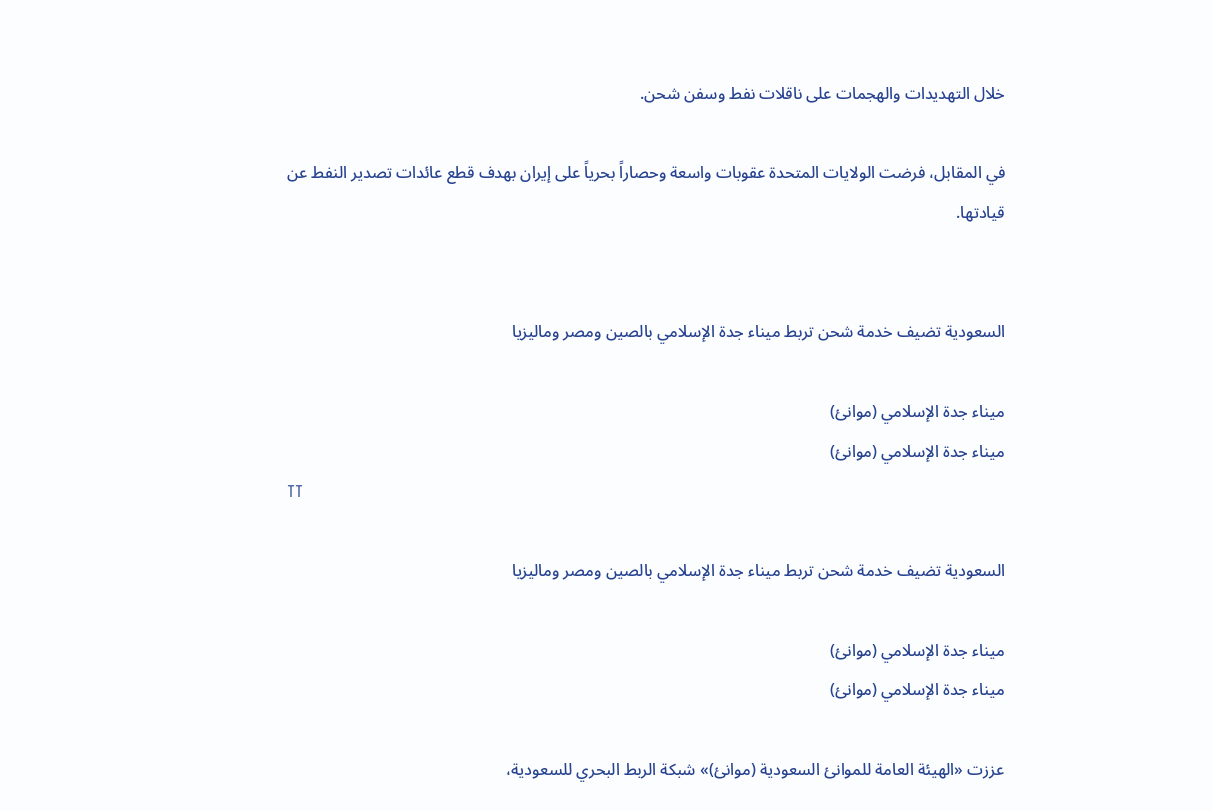خلال التهديدات والهجمات على ناقلات نفط وسفن شحن.

في المقابل، فرضت الولايات المتحدة عقوبات واسعة وحصاراً بحرياً على إيران بهدف قطع عائدات تصدير النفط عن قيادتها.


السعودية تضيف خدمة شحن تربط ميناء جدة الإسلامي بالصين ومصر وماليزيا

ميناء جدة الإسلامي (موانئ)
ميناء جدة الإسلامي (موانئ)
TT

السعودية تضيف خدمة شحن تربط ميناء جدة الإسلامي بالصين ومصر وماليزيا

ميناء جدة الإسلامي (موانئ)
ميناء جدة الإسلامي (موانئ)

عززت «الهيئة العامة للموانئ السعودية (موانئ)» شبكة الربط البحري للسعودية،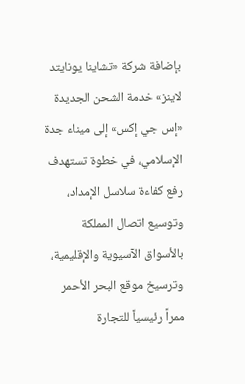بإضافة شركة «تشاينا يونايتد لاينز» خدمة الشحن الجديدة «إس جي إكس» إلى ميناء جدة الإسلامي، في خطوة تستهدف رفع كفاءة سلاسل الإمداد، وتوسيع اتصال المملكة بالأسواق الآسيوية والإقليمية، وترسيخ موقع البحر الأحمر ممراً رئيسياً للتجارة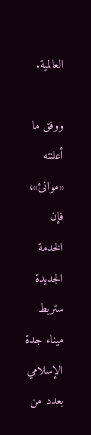العالمية.

ووفق ما أعلنته «موانئ»، فإن الخدمة الجديدة ستربط ميناء جدة الإسلامي بعدد من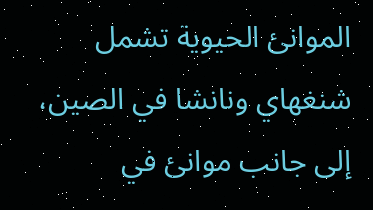الموانئ الحيوية تشمل شنغهاي ونانشا في الصين، إلى جانب موانئ في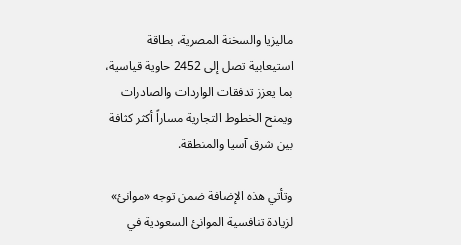ماليزيا والسخنة المصرية، بطاقة استيعابية تصل إلى 2452 حاوية قياسية، بما يعزز تدفقات الواردات والصادرات ويمنح الخطوط التجارية مساراً أكثر كثافة بين شرق آسيا والمنطقة.

وتأتي هذه الإضافة ضمن توجه «موانئ» لزيادة تنافسية الموانئ السعودية في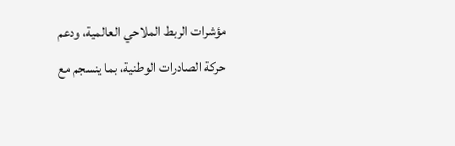مؤشرات الربط الملاحي العالمية، ودعم حركة الصادرات الوطنية، بما ينسجم مع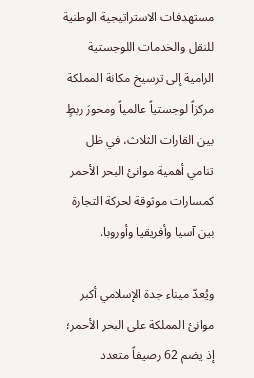مستهدفات الاستراتيجية الوطنية للنقل والخدمات اللوجستية الرامية إلى ترسيخ مكانة المملكة مركزاً لوجستياً عالمياً ومحورَ ربطٍ بين القارات الثلاث، في ظل تنامي أهمية موانئ البحر الأحمر كمسارات موثوقة لحركة التجارة بين آسيا وأفريقيا وأوروبا.

ويُعدّ ميناء جدة الإسلامي أكبر موانئ المملكة على البحر الأحمر؛ إذ يضم 62 رصيفاً متعدد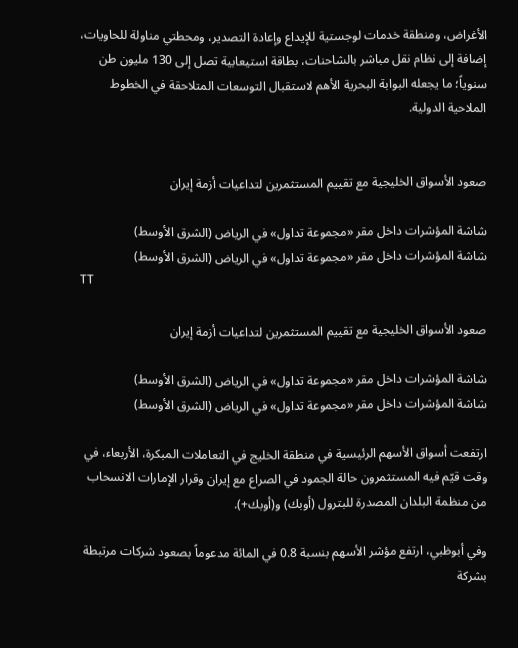الأغراض، ومنطقة خدمات لوجستية للإيداع وإعادة التصدير، ومحطتي مناولة للحاويات، إضافة إلى نظام نقل مباشر بالشاحنات، بطاقة استيعابية تصل إلى 130 مليون طن سنوياً؛ ما يجعله البوابة البحرية الأهم لاستقبال التوسعات المتلاحقة في الخطوط الملاحية الدولية.


صعود الأسواق الخليجية مع تقييم المستثمرين لتداعيات أزمة إيران

شاشة المؤشرات داخل مقر «مجموعة تداول» في الرياض (الشرق الأوسط)
شاشة المؤشرات داخل مقر «مجموعة تداول» في الرياض (الشرق الأوسط)
TT

صعود الأسواق الخليجية مع تقييم المستثمرين لتداعيات أزمة إيران

شاشة المؤشرات داخل مقر «مجموعة تداول» في الرياض (الشرق الأوسط)
شاشة المؤشرات داخل مقر «مجموعة تداول» في الرياض (الشرق الأوسط)

ارتفعت أسواق الأسهم الرئيسية في منطقة الخليج في التعاملات المبكرة، الأربعاء، في وقت قيّم فيه المستثمرون حالة الجمود في الصراع مع إيران وقرار الإمارات الانسحاب من منظمة البلدان المصدرة للبترول (أوبك) و(أوبك+).

وفي أبوظبي، ارتفع مؤشر الأسهم بنسبة 0.8 في المائة مدعوماً بصعود شركات مرتبطة بشركة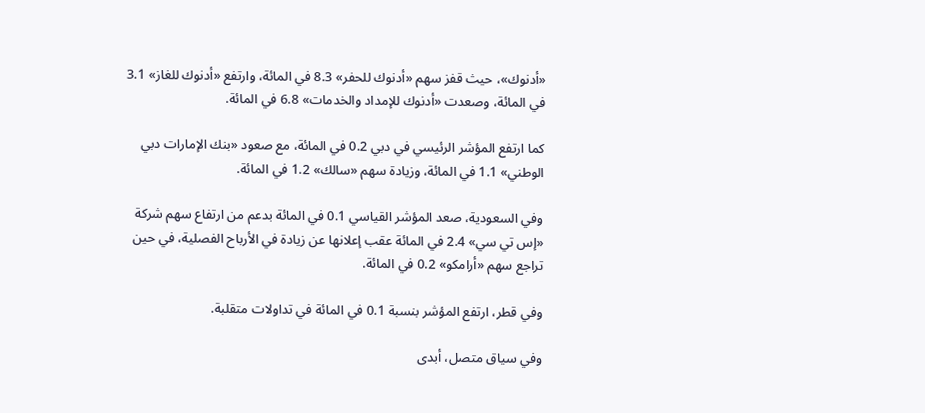«أدنوك»، حيث قفز سهم «أدنوك للحفر» 8.3 في المائة، وارتفع «أدنوك للغاز» 3.1 في المائة، وصعدت «أدنوك للإمداد والخدمات» 6.8 في المائة.

كما ارتفع المؤشر الرئيسي في دبي 0.2 في المائة، مع صعود «بنك الإمارات دبي الوطني» 1.1 في المائة، وزيادة سهم «سالك» 1.2 في المائة.

وفي السعودية، صعد المؤشر القياسي 0.1 في المائة بدعم من ارتفاع سهم شركة «إس تي سي» 2.4 في المائة عقب إعلانها عن زيادة في الأرباح الفصلية، في حين تراجع سهم «أرامكو» 0.2 في المائة.

وفي قطر، ارتفع المؤشر بنسبة 0.1 في المائة في تداولات متقلبة.

وفي سياق متصل، أبدى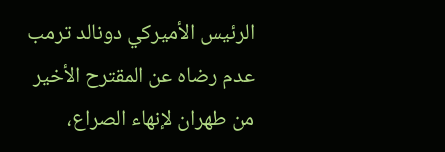الرئيس الأميركي دونالد ترمب عدم رضاه عن المقترح الأخير من طهران لإنهاء الصراع،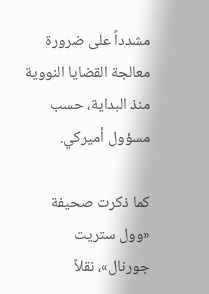مشدداً على ضرورة معالجة القضايا النووية منذ البداية، حسب مسؤول أميركي.

كما ذكرت صحيفة «وول ستريت جورنال»، نقلاً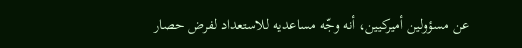عن مسؤولين أميركيين، أنه وجّه مساعديه للاستعداد لفرض حصار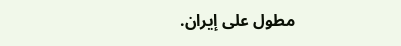مطول على إيران.